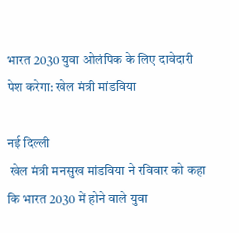भारत 2030 युवा ओलंपिक के लिए दावेदारी पेश करेगा: खेल मंत्री मांडविया

नई दिल्ली
 खेल मंत्री मनसुख मांडविया ने रविवार को कहा कि भारत 2030 में होने वाले युवा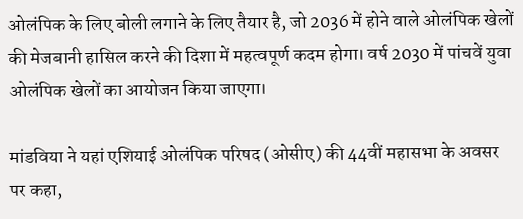ओलंपिक के लिए बोली लगाने के लिए तैयार है, जो 2036 में होने वाले ओलंपिक खेलों की मेजबानी हासिल करने की दिशा में महत्वपूर्ण कदम होगा। वर्ष 2030 में पांचवें युवा ओलंपिक खेलों का आयोजन किया जाएगा।

मांडविया ने यहां एशियाई ओलंपिक परिषद (ओसीए) की 44वीं महासभा के अवसर पर कहा,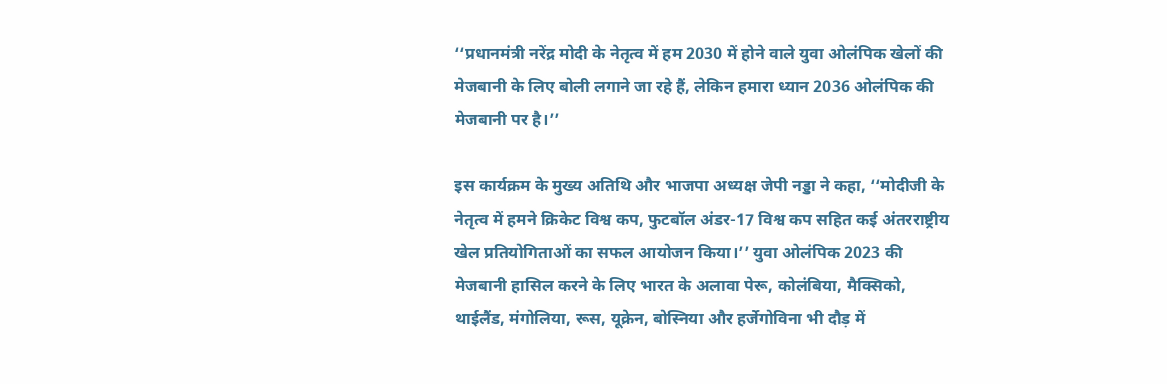‘‘प्रधानमंत्री नरेंद्र मोदी के नेतृत्व में हम 2030 में होने वाले युवा ओलंपिक खेलों की मेजबानी के लिए बोली लगाने जा रहे हैं, लेकिन हमारा ध्यान 2036 ओलंपिक की मेजबानी पर है।’’

इस कार्यक्रम के मुख्य अतिथि और भाजपा अध्यक्ष जेपी नड्डा ने कहा, ‘‘मोदीजी के नेतृत्व में हमने क्रिकेट विश्व कप, फुटबॉल अंडर-17 विश्व कप सहित कई अंतरराष्ट्रीय खेल प्रतियोगिताओं का सफल आयोजन किया।’’ युवा ओलंपिक 2023 की मेजबानी हासिल करने के लिए भारत के अलावा पेरू, कोलंबिया, मैक्सिको, थाईलैंड, मंगोलिया, रूस, यूक्रेन, बोस्निया और हर्जेगोविना भी दौड़ में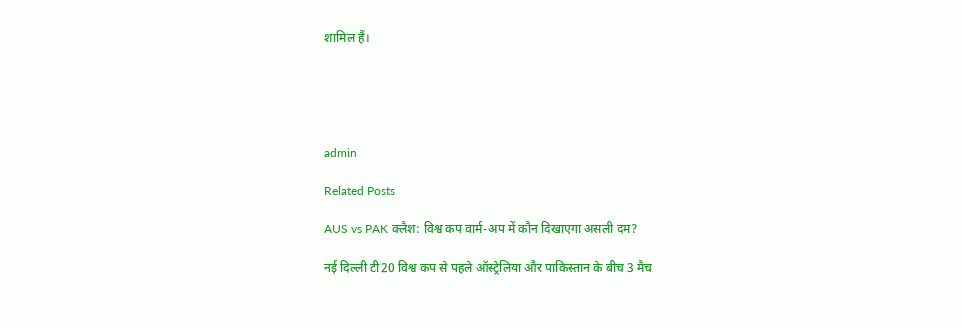शामिल हैं।





admin

Related Posts

AUS vs PAK क्लैश: विश्व कप वार्म-अप में कौन दिखाएगा असली दम?

नई दिल्ली टी20 विश्व कप से पहले ऑस्ट्रेलिया और पाकिस्तान के बीच 3 मैच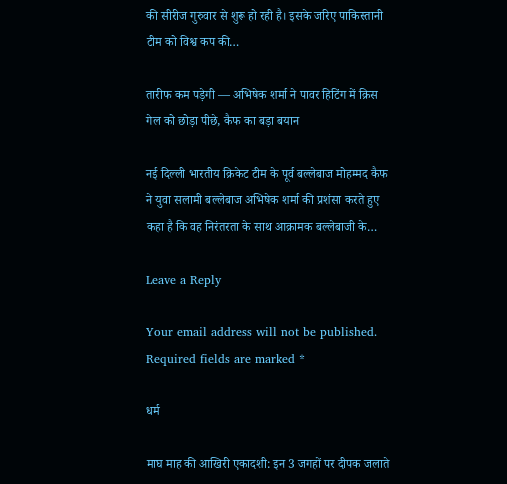की सीरीज गुरुवार से शुरू हो रही है। इसके जरिए पाकिस्तानी टीम को विश्व कप की…

तारीफ कम पड़ेगी — अभिषेक शर्मा ने पावर हिटिंग में क्रिस गेल को छोड़ा पीछे, कैफ का बड़ा बयान

नई दिल्ली भारतीय क्रिकेट टीम के पूर्व बल्लेबाज मोहम्मद कैफ ने युवा सलामी बल्लेबाज अभिषेक शर्मा की प्रशंसा करते हुए कहा है कि वह निरंतरता के साथ आक्रामक बल्लेबाजी के…

Leave a Reply

Your email address will not be published. Required fields are marked *

धर्म

माघ माह की आखिरी एकादशी: इन 3 जगहों पर दीपक जलाते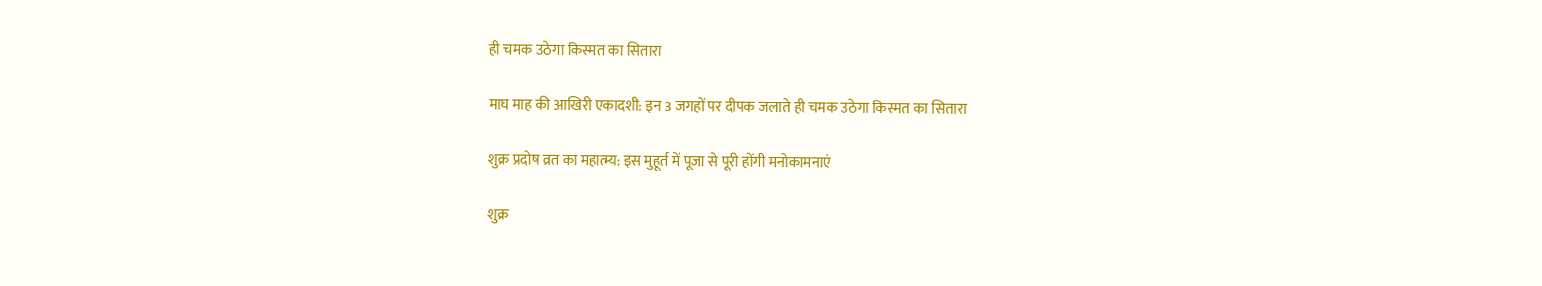ही चमक उठेगा किस्मत का सितारा

माघ माह की आखिरी एकादशी: इन 3 जगहों पर दीपक जलाते ही चमक उठेगा किस्मत का सितारा

शुक्र प्रदोष व्रत का महात्म्य: इस मुहूर्त में पूजा से पूरी होंगी मनोकामनाएं

शुक्र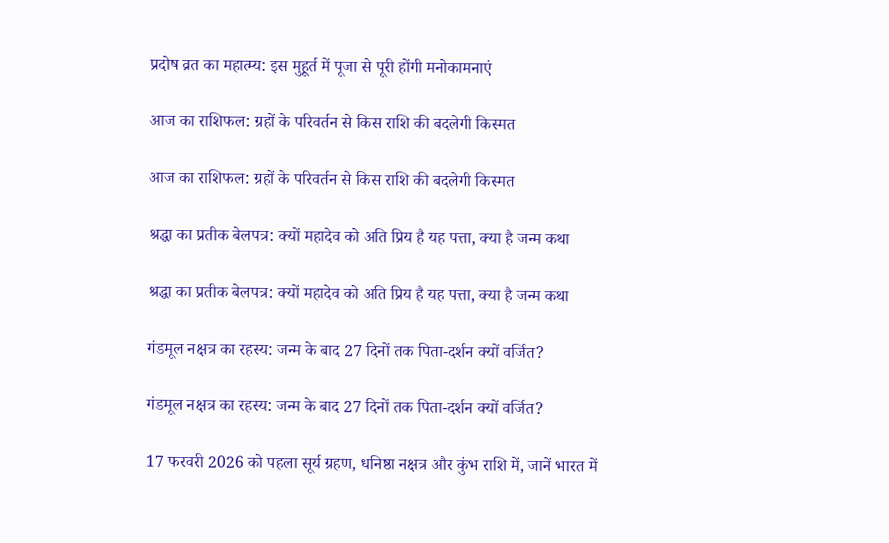प्रदोष व्रत का महात्म्य: इस मुहूर्त में पूजा से पूरी होंगी मनोकामनाएं

आज का राशिफल: ग्रहों के परिवर्तन से किस राशि की बदलेगी किस्मत

आज का राशिफल: ग्रहों के परिवर्तन से किस राशि की बदलेगी किस्मत

श्रद्धा का प्रतीक बेलपत्र: क्यों महादेव को अति प्रिय है यह पत्ता, क्या है जन्म कथा

श्रद्धा का प्रतीक बेलपत्र: क्यों महादेव को अति प्रिय है यह पत्ता, क्या है जन्म कथा

गंडमूल नक्षत्र का रहस्य: जन्म के बाद 27 दिनों तक पिता-दर्शन क्यों वर्जित?

गंडमूल नक्षत्र का रहस्य: जन्म के बाद 27 दिनों तक पिता-दर्शन क्यों वर्जित?

17 फरवरी 2026 को पहला सूर्य ग्रहण, धनिष्ठा नक्षत्र और कुंभ राशि में, जानें भारत में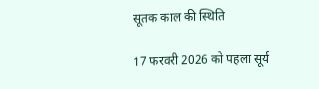सूतक काल की स्थिति

17 फरवरी 2026 को पहला सूर्य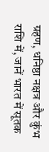ग्रहण, धनिष्ठा नक्षत्र और कुंभ राशि में, जानें भारत में सूतक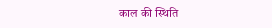काल की स्थिति